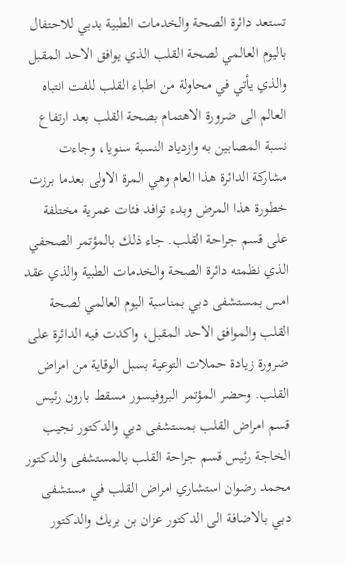تستعد دائرة الصحة والخدمات الطبية بدبي للاحتفال باليوم العالمي لصحة القلب الذي يوافق الاحد المقبل والذي يأتي في محاولة من اطباء القلب للفت انتباه العالم الى ضرورة الاهتمام بصحة القلب بعد ارتفاع نسبة المصابين به وازدياد النسبة سنويا، وجاءت مشاركة الدائرة هذا العام وهي المرة الاولى بعدما برزت خطورة هذا المرض وبدء توافد فئات عمرية مختلفة على قسم جراحة القلب. جاء ذلك بالمؤتمر الصحفي الذي نظمته دائرة الصحة والخدمات الطبية والذي عقد امس بمستشفى دبي بمناسبة اليوم العالمي لصحة القلب والموافق الاحد المقبل، واكدت فيه الدائرة على ضرورة زيادة حملات التوعية بسبل الوقاية من امراض القلب. وحضر المؤتمر البروفيسور مسقط بارون رئيس قسم امراض القلب بمستشفى دبي والدكتور نجيب الخاجة رئيس قسم جراحة القلب بالمستشفى والدكتور محمد رضوان استشاري امراض القلب في مستشفى دبي بالاضافة الى الدكتور عزان بن بريك والدكتور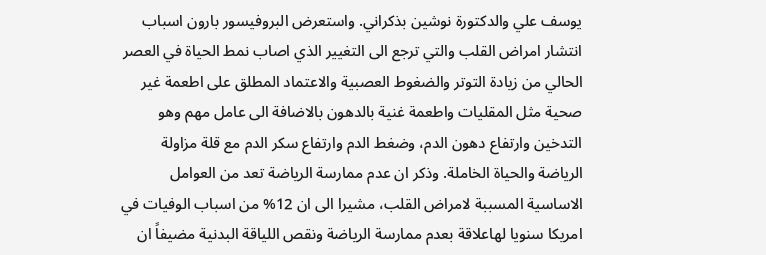يوسف علي والدكتورة نوشين بذكراني. واستعرض البروفيسور بارون اسباب انتشار امراض القلب والتي ترجع الى التغيير الذي اصاب نمط الحياة في العصر الحالي من زيادة التوتر والضغوط العصبية والاعتماد المطلق على اطعمة غير صحية مثل المقليات واطعمة غنية بالدهون بالاضافة الى عامل مهم وهو التدخين وارتفاع دهون الدم، وضغط الدم وارتفاع سكر الدم مع قلة مزاولة الرياضة والحياة الخاملة. وذكر ان عدم ممارسة الرياضة تعد من العوامل الاساسية المسببة لامراض القلب، مشيرا الى ان 12% من اسباب الوفيات في امريكا سنويا لهاعلاقة بعدم ممارسة الرياضة ونقص اللياقة البدنية مضيفاً ان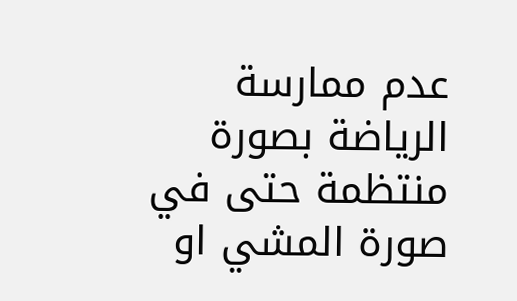عدم ممارسة الرياضة بصورة منتظمة حتى في صورة المشي او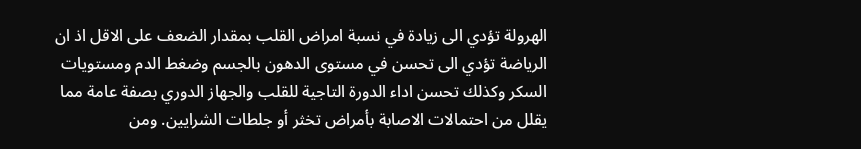الهرولة تؤدي الى زيادة في نسبة امراض القلب بمقدار الضعف على الاقل اذ ان الرياضة تؤدي الى تحسن في مستوى الدهون بالجسم وضغط الدم ومستويات السكر وكذلك تحسن اداء الدورة التاجية للقلب والجهاز الدوري بصفة عامة مما يقلل من احتمالات الاصابة بأمراض تخثر أو جلطات الشرايين. ومن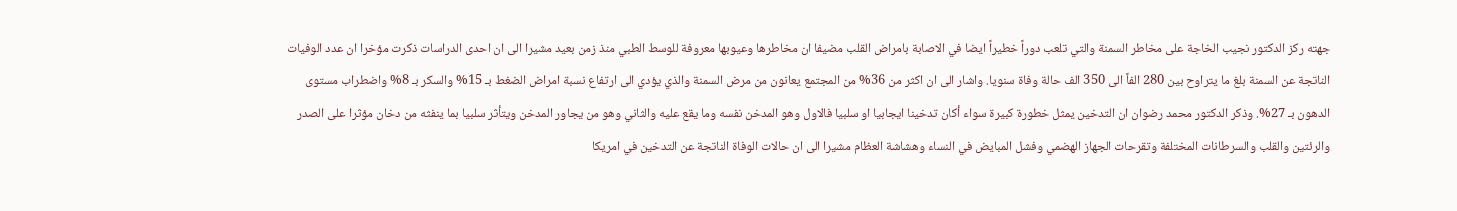جهته ركز الدكتور نجيب الخاجة على مخاطر السمنة والتي تلعب دوراً خطيراً ايضا في الاصابة بامراض القلب مضيفا ان مخاطرها وعيوبها معروفة للوسط الطبي منذ زمن بعيد مشيرا الى ان احدى الدراسات ذكرت مؤخرا ان عدد الوفيات الناتجة عن السمنة بلغ ما يتراوح بين 280 الفاً الى 350 الف حالة وفاة سنويا. واشار الى ان اكثر من 36% من المجتمع يعانون من مرض السمنة والذي يؤدي الى ارتفاع نسبة امراض الضغط بـ 15% والسكر بـ 8% واضطراب مستوى الدهون بـ 27%. وذكر الدكتور محمد رضوان ان التدخين يمثل خطورة كبيرة سواء أكان تدخينا ايجابيا او سلبيا فالاول وهو المدخن نفسه وما يقع عليه والثاني وهو من يجاور المدخن ويتأثر سلبيا بما ينفثه من دخان مؤثرا على الصدر والرئتين والقلب والسرطانات المختلفة وتقرحات الجهاز الهضمي وفشل المبايض في النساء وهشاشة العظام مشيرا الى ان حالات الوفاة الناتجة عن التدخين في امريكا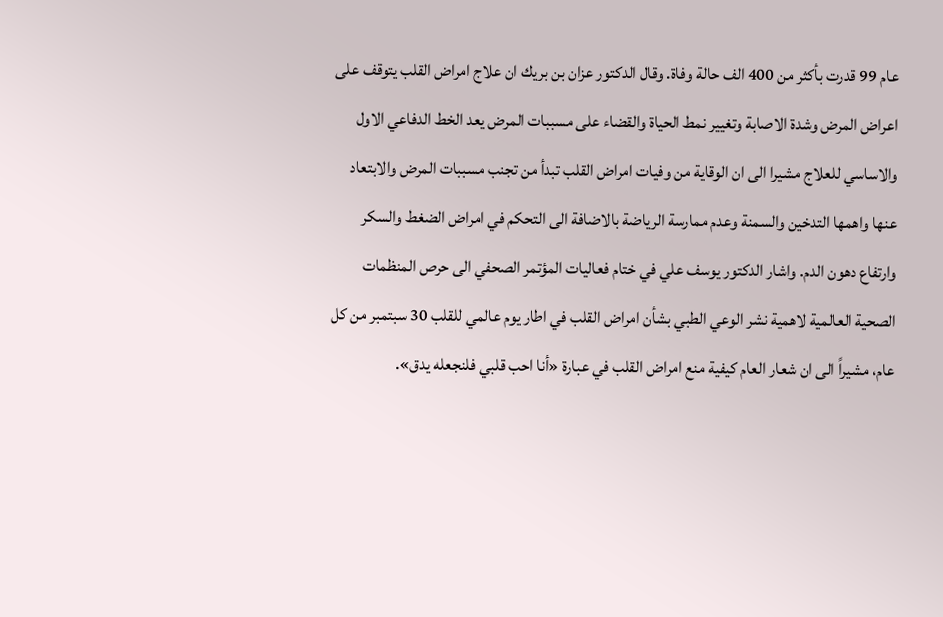عام 99 قدرت بأكثر من 400 الف حالة وفاة. وقال الدكتور عزان بن بريك ان علاج امراض القلب يتوقف على اعراض المرض وشدة الاصابة وتغيير نمط الحياة والقضاء على مسببات المرض يعد الخط الدفاعي الاول والاساسي للعلاج مشيرا الى ان الوقاية من وفيات امراض القلب تبدأ من تجنب مسببات المرض والابتعاد عنها واهمها التدخين والسمنة وعدم ممارسة الرياضة بالاضافة الى التحكم في امراض الضغط والسكر وارتفاع دهون الدم. واشار الدكتور يوسف علي في ختام فعاليات المؤتمر الصحفي الى حرص المنظمات الصحية العالمية لاهمية نشر الوعي الطبي بشأن امراض القلب في اطار يوم عالمي للقلب 30 سبتمبر من كل عام، مشيراً الى ان شعار العام كيفية منع امراض القلب في عبارة «أنا احب قلبي فلنجعله يدق».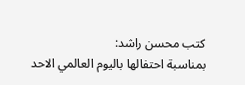كتب محسن راشد:
بمناسبة احتفالها باليوم العالمي الاحد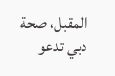المقبل، صحة دبي تدعو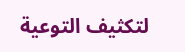لتكثيف التوعية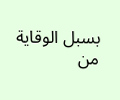بسبل الوقاية من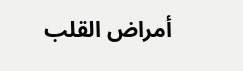أمراض القلب